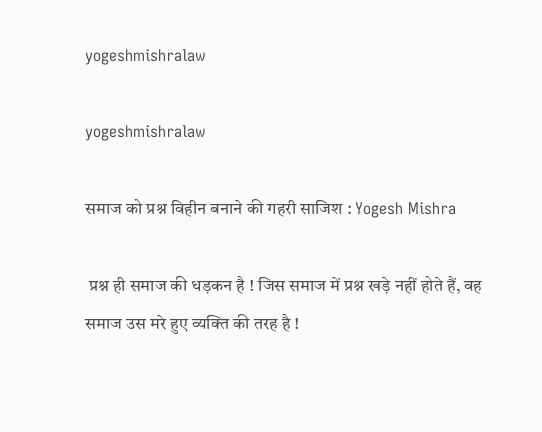yogeshmishralaw

yogeshmishralaw

समाज को प्रश्न विहीन बनाने की गहरी साजिश : Yogesh Mishra

 प्रश्न ही समाज की धड़कन है ! जिस समाज में प्रश्न खड़े नहीं होते हैं, वह समाज उस मरे हुए व्यक्ति की तरह है !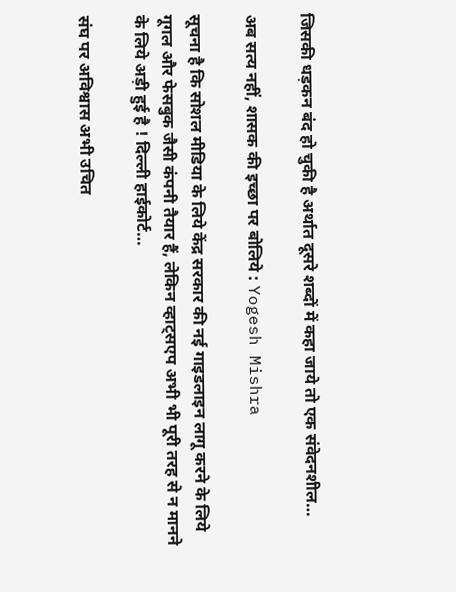जिसकी धड़कन बंद हो चुकी है अर्थात दूसरे शब्दों में कहा जाये तो एक संवेदनशील…

अब सत्य नहीं, शासक की इच्छा पर बोलिये : Yogesh Mishra

सूचना है कि सोशल मीडिया के लिये केंद्र सरकार की नई गाइडलाइन लागू करने के लिये गूगल और फेसबुक जैसी कंपनी तैयार हैं, लेकिन व्हाट्सएप अभी भी पूरी तरह से न मानने के लिये अड़ी हुई है ! दिल्ली हाईकोर्ट…

संघ पर अविश्वास अभी उचित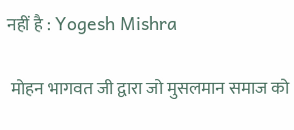नहीं है : Yogesh Mishra

 मोहन भागवत जी द्वारा जो मुसलमान समाज को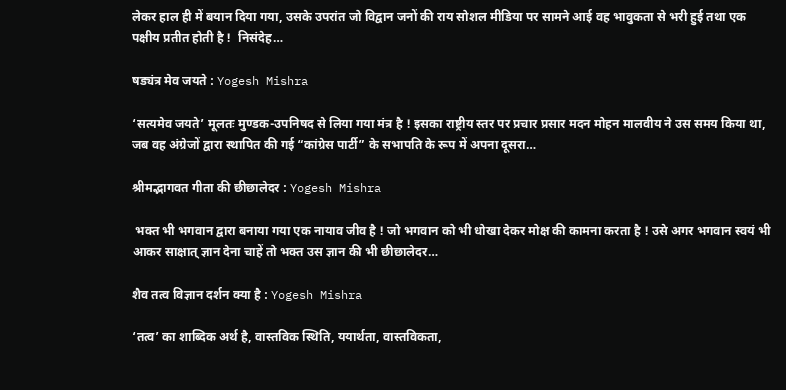लेकर हाल ही में बयान दिया गया, उसके उपरांत जो विद्वान जनों की राय सोशल मीडिया पर सामने आई वह भावुकता से भरी हुई तथा एक पक्षीय प्रतीत होती है !  निसंदेह…

षड्यंत्र मेव जयते : Yogesh Mishra

‘सत्यमेव जयते’ मूलतः मुण्डक-उपनिषद से लिया गया मंत्र है ! इसका राष्ट्रीय स्तर पर प्रचार प्रसार मदन मोहन मालवीय ने उस समय किया था, जब वह अंग्रेजों द्वारा स्थापित की गई “कांग्रेस पार्टी” के सभापति के रूप में अपना दूसरा…

श्रीमद्भागवत गीता की छीछालेदर : Yogesh Mishra

 भक्त भी भगवान द्वारा बनाया गया एक नायाव जीव है ! जो भगवान को भी धोखा देकर मोक्ष की कामना करता है ! उसे अगर भगवान स्वयं भी आकर साक्षात् ज्ञान देना चाहें तो भक्त उस ज्ञान की भी छीछालेदर…

शैव तत्व विज्ञान दर्शन क्या है : Yogesh Mishra

‘तत्व’ का शाब्दिक अर्थ है, वास्तविक स्थिति, ययार्थता, वास्तविकता,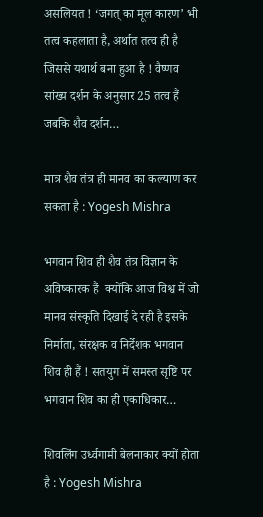असलियत ! ‘जगत् का मूल कारण’ भी तत्व कहलाता है, अर्थात तत्व ही है जिससे यथार्थ बना हुआ है ! वैष्णव सांख्य दर्शन के अनुसार 25 तत्व हैं जबकि शैव दर्शन…

मात्र शैव तंत्र ही मानव का कल्याण कर सकता है : Yogesh Mishra

भगवान शिव ही शैव तंत्र विज्ञान के अविष्कारक हैं  क्योंकि आज विश्व में जो मानव संस्कृति दिखाई दे रही है इसके निर्माता, संरक्षक व निर्देशक भगवान शिव ही हैं ! सतयुग में समस्त सृष्टि पर भगवान शिव का ही एकाधिकार…

शिवलिंग उर्ध्वगामी बेलनाकार क्यों होता है : Yogesh Mishra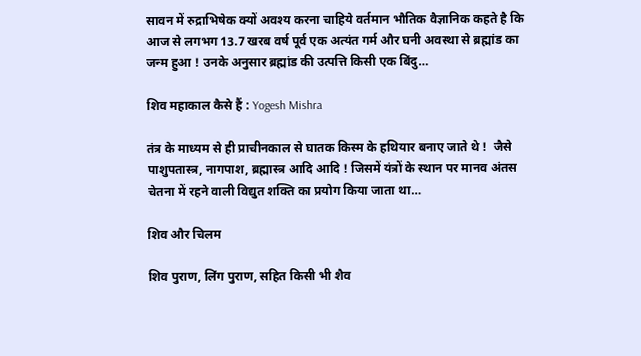सावन में रुद्राभिषेक क्यों अवश्य करना चाहिये वर्तमान भौतिक वैज्ञानिक कहते है कि आज से लगभग 13.7 खरब वर्ष पूर्व एक अत्यंत गर्म और घनी अवस्था से ब्रह्मांड का जन्म हुआ ! उनके अनुसार ब्रह्मांड की उत्पत्ति किसी एक बिंदु…

शिव महाकाल कैसे हैं : Yogesh Mishra

तंत्र के माध्यम से ही प्राचीनकाल से घातक किस्म के हथियार बनाए जाते थे !  जैसे पाशुपतास्त्र, नागपाश, ब्रह्मास्त्र आदि आदि ! जिसमें यंत्रों के स्थान पर मानव अंतस चेतना में रहने वाली विद्युत शक्ति का प्रयोग किया जाता था…

शिव और चिलम

शिव पुराण, लिंग पुराण, सहित किसी भी शैव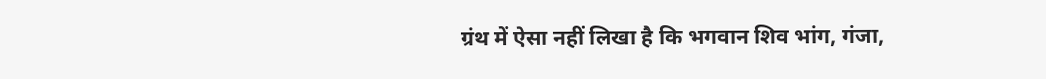ग्रंथ में ऐसा नहीं लिखा है कि भगवान शिव भांग, गंजा,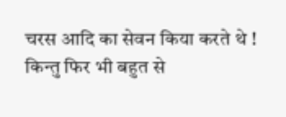चरस आदि का सेवन किया करते थे ! किन्तु फिर भी बहुत से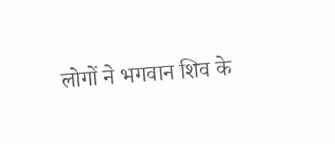लोगों ने भगवान शिव के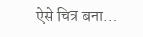ऐसे ‍चित्र बना…